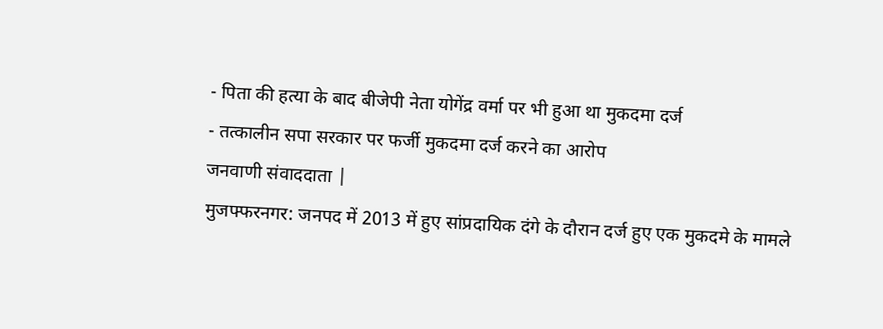- पिता की हत्या के बाद बीजेपी नेता योगेंद्र वर्मा पर भी हुआ था मुकदमा दर्ज
- तत्कालीन सपा सरकार पर फर्जी मुकदमा दर्ज करने का आरोप
जनवाणी संवाददाता |
मुजफ्फरनगर: जनपद में 2013 में हुए सांप्रदायिक दंगे के दौरान दर्ज हुए एक मुकदमे के मामले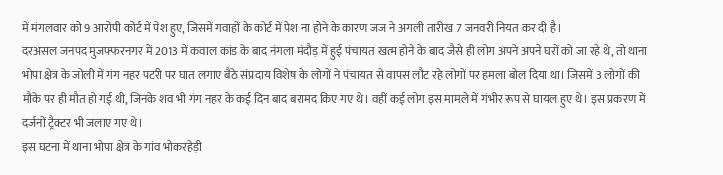में मंगलवार को 9 आरोपी कोर्ट में पेश हुए, जिसमें गवाहों के कोर्ट में पेश ना होने के कारण जज ने अगली तारीख 7 जनवरी नियत कर दी है।
दरअसल जनपद मुजफ्फरनगर में 2013 में कवाल कांड के बाद नंगला मंदौड़ में हुई पंचायत खत्म होने के बाद जैसे ही लोग अपने अपने घरों को जा रहे थे, तो थाना भोपा क्षेत्र के जोली में गंग नहर पटरी पर घात लगाए बैठे संप्रदाय विशेष के लोगों ने पंचायत से वापस लौट रहे लोगों पर हमला बोल दिया था। जिसमें 3 लोगों की मौके पर ही मौत हो गई थी, जिनके शव भी गंग नहर के कई दिन बाद बरामद किए गए थे। वहीं कई लोग इस मामले में गंभीर रूप से घायल हुए थे। इस प्रकरण में दर्जनों ट्रैक्टर भी जलाए गए थे।
इस घटना में थाना भोपा क्षेत्र के गांव भोकरहेड़ी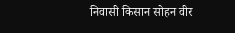निवासी किसान सोहन वीर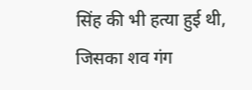सिंह की भी हत्या हुई थी, जिसका शव गंग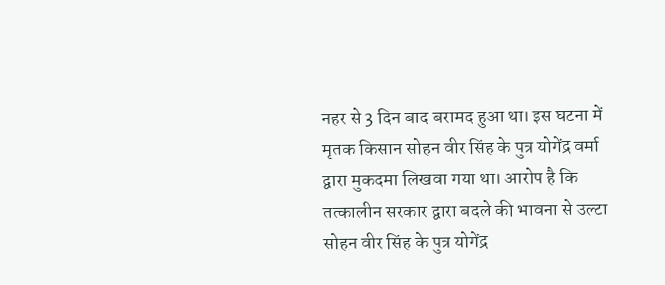नहर से 3 दिन बाद बरामद हुआ था। इस घटना में मृतक किसान सोहन वीर सिंह के पुत्र योगेंद्र वर्मा द्वारा मुकदमा लिखवा गया था। आरोप है कि तत्कालीन सरकार द्वारा बदले की भावना से उल्टा सोहन वीर सिंह के पुत्र योगेंद्र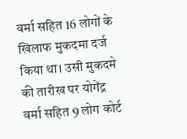वर्मा सहित 16 लोगों के खिलाफ मुकदमा दर्ज किया था। उसी मुकदमे की तारीख पर योगेंद्र वर्मा सहित 9 लोग कोर्ट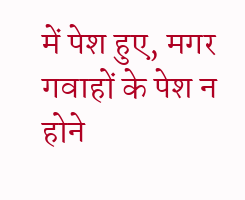में पेश हुए, मगर गवाहों के पेश न होने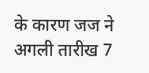के कारण जज ने अगली तारीख 7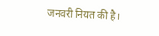जनवरी नियत की है।